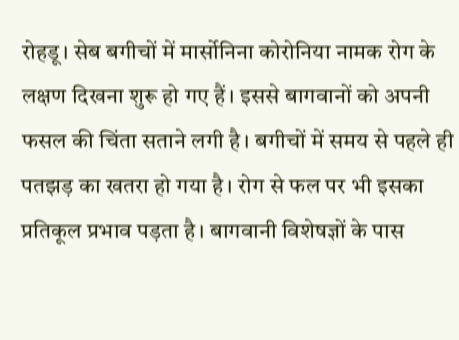रोहडू। सेब बगीचों में मार्सोनिना कोरोनिया नामक रोग के लक्षण दिखना शुरू हो गए हैं। इससे बागवानों को अपनी फसल की चिंता सताने लगी है। बगीचों में समय से पहले ही पतझड़ का खतरा हो गया है। रोग से फल पर भी इसका प्रतिकूल प्रभाव पड़ता है। बागवानी विशेषज्ञों के पास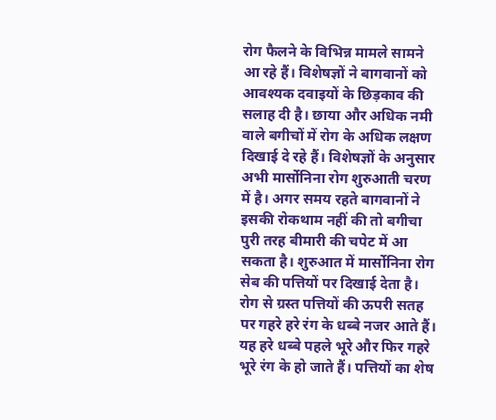रोग फैलने के विभिन्न मामले सामने आ रहे हैं। विशेषज्ञों ने बागवानों को आवश्यक दवाइयों के छिड़काव की सलाह दी है। छाया और अधिक नमी वाले बगीचों में रोग के अधिक लक्षण दिखाई दे रहे हैं। विशेषज्ञों के अनुसार अभी मार्सोनिना रोग शुरुआती चरण में है। अगर समय रहते बागवानों ने इसकी रोकथाम नहीं की तो बगीचा पुरी तरह बीमारी की चपेट में आ सकता है। शुरुआत में मार्सोनिना रोग सेब की पत्तियों पर दिखाई देता है। रोग से ग्रस्त पत्तियों की ऊपरी सतह पर गहरे हरे रंग के धब्बे नजर आते हैं। यह हरे धब्बे पहले भूरे और फिर गहरे भूरे रंग के हो जाते हैं। पत्तियों का शेष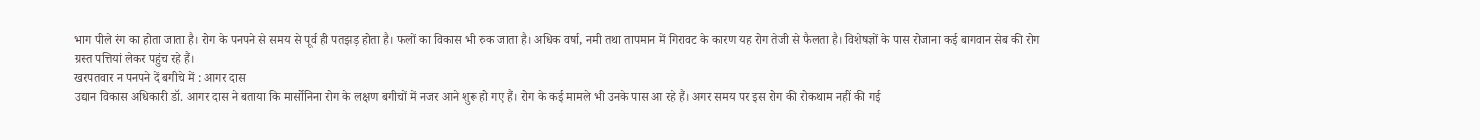भाग पीले रंग का होता जाता है। रोग के पनपने से समय से पूर्व ही पतझड़ होता है। फलों का विकास भी रुक जाता है। अधिक वर्षा, नमी तथा तापमान में गिरावट के कारण यह रोग तेजी से फैलता है। विशेषज्ञों के पास रोजाना कई बागवान सेब की रोग ग्रस्त पत्तियां लेकर पहुंच रहे हैं।
खरपतवार न पनपने दें बगीचे में : आगर दास
उद्यान विकास अधिकारी डॉ. आगर दास ने बताया कि मार्सोनिना रोग के लक्षण बगीचों में नजर आने शुरू हो गए हैं। रोग के कई मामले भी उनके पास आ रहे हैं। अगर समय पर इस रोग की रोकथाम नहीं की गई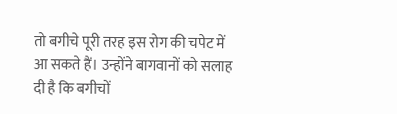तो बगीचे पूरी तरह इस रोग की चपेट में आ सकते हैं। उन्होंने बागवानों को सलाह दी है कि बगीचों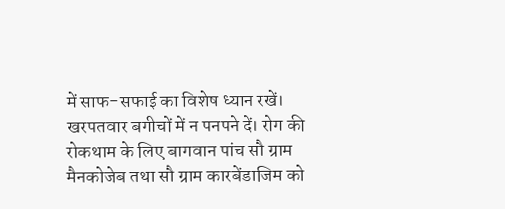में साफ-सफाई का विशेष ध्यान रखें। खरपतवार बगीचों में न पनपने दें। रोग की रोकथाम के लिए बागवान पांच सौ ग्राम मैनकोजेब तथा सौ ग्राम कारबेंडाजिम को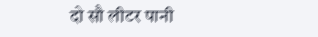दो सौ लीटर पानी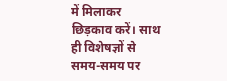में मिलाकर छिड़काव करें। साथ ही विशेषज्ञों से समय-समय पर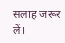सलाह जरूर लें।